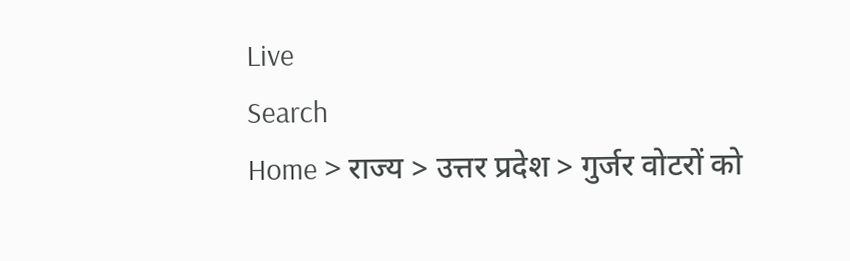Live
Search
Home > राज्य > उत्तर प्रदेश > गुर्जर वोटरों को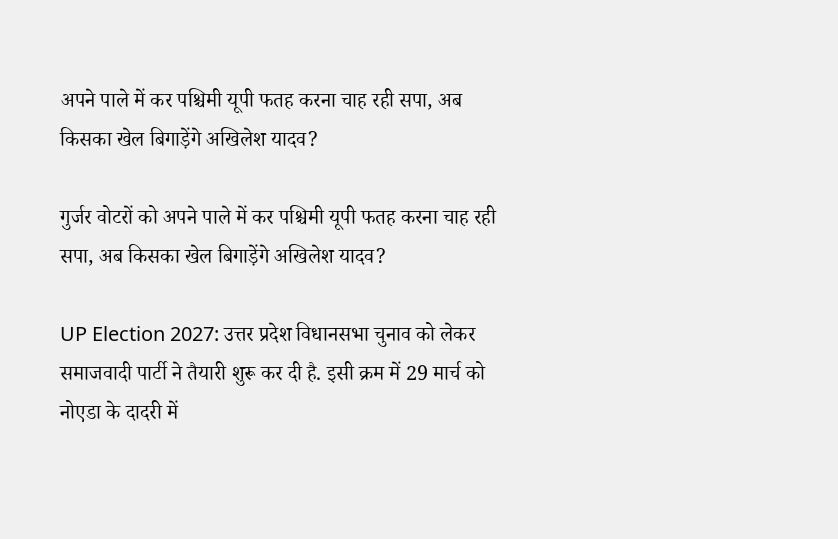अपने पाले में कर पश्चिमी यूपी फतह करना चाह रही सपा, अब किसका खेल बिगाड़ेंगे अखिलेश यादव?

गुर्जर वोटरों को अपने पाले में कर पश्चिमी यूपी फतह करना चाह रही सपा, अब किसका खेल बिगाड़ेंगे अखिलेश यादव?

UP Election 2027: उत्तर प्रदेश विधानसभा चुनाव को लेकर समाजवादी पार्टी ने तैयारी शुरू कर दी है. इसी क्रम में 29 मार्च को नोएडा के दादरी में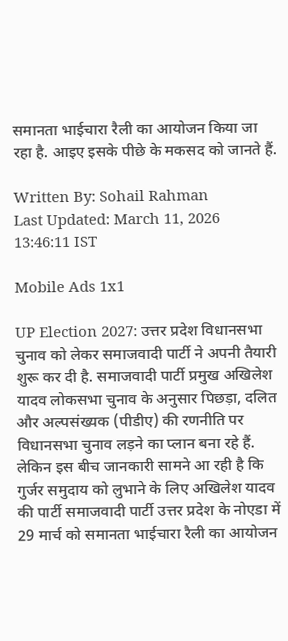समानता भाईचारा रैली का आयोजन किया जा रहा है. आइए इसके पीछे के मकसद को जानते हैं.

Written By: Sohail Rahman
Last Updated: March 11, 2026 13:46:11 IST

Mobile Ads 1x1

UP Election 2027: उत्तर प्रदेश विधानसभा चुनाव को लेकर समाजवादी पार्टी ने अपनी तैयारी शुरू कर दी है. समाजवादी पार्टी प्रमुख अखिलेश यादव लोकसभा चुनाव के अनुसार पिछड़ा, दलित और अल्पसंख्यक (पीडीए) की रणनीति पर विधानसभा चुनाव लड़ने का प्लान बना रहे हैं. लेकिन इस बीच जानकारी सामने आ रही है कि गुर्जर समुदाय को लुभाने के लिए अखिलेश यादव की पार्टी समाजवादी पार्टी उत्तर प्रदेश के नोएडा में 29 मार्च को समानता भाईचारा रैली का आयोजन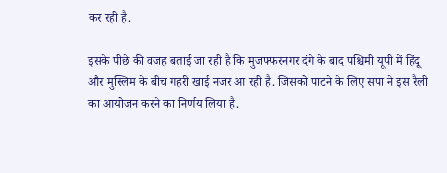कर रही है.

इसके पीछे की वजह बताई जा रही है कि मुजफ्फरनगर दंगे के बाद पश्चिमी यूपी में हिंदू और मुस्लिम के बीच गहरी खाई नजर आ रही है. जिसको पाटने के लिए सपा ने इस रैली का आयोजन करने का निर्णय लिया है.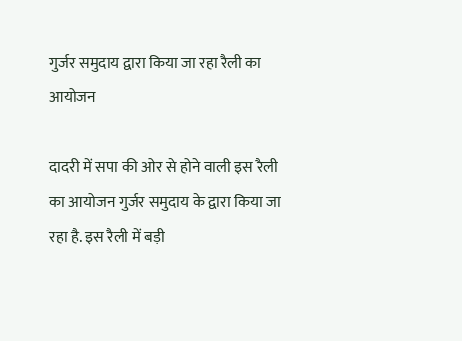गुर्जर समुदाय द्वारा किया जा रहा रैली का आयोजन

दादरी में सपा की ओर से होने वाली इस रैली का आयोजन गुर्जर समुदाय के द्वारा किया जा रहा है. इस रैली में बड़ी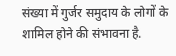संख्या में गुर्जर समुदाय के लोगों के शामिल होने की संभावना है.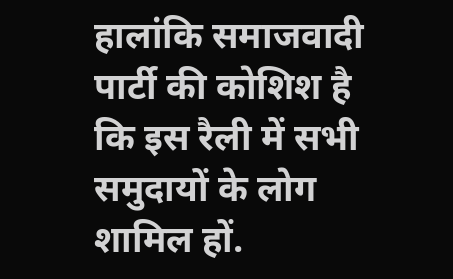हालांकि समाजवादी पार्टी की कोशिश है कि इस रैली में सभी समुदायों के लोग शामिल हों.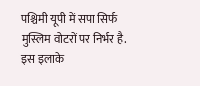पश्चिमी यूपी में सपा सिर्फ मुस्लिम वोटरों पर निर्भर है. इस इलाके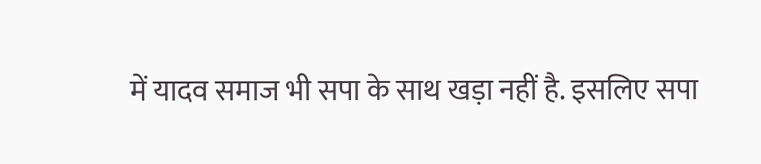में यादव समाज भी सपा के साथ खड़ा नहीं है. इसलिए सपा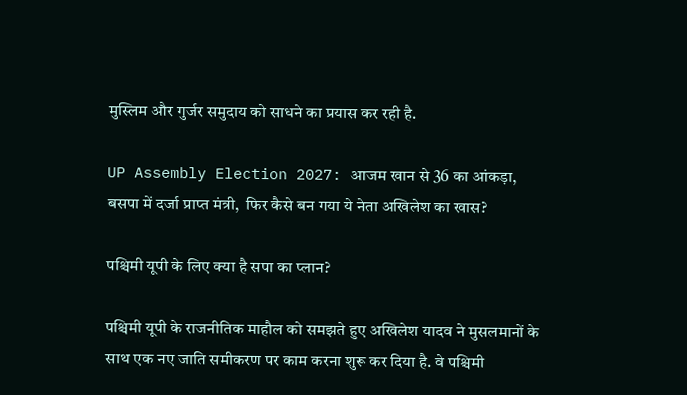मुस्लिम और गुर्जर समुदाय को साधने का प्रयास कर रही है.

UP Assembly Election 2027: आजम खान से 36 का आंकड़ा, बसपा में दर्जा प्राप्त मंत्री,  फिर कैसे बन गया ये नेता अखिलेश का खास?

पश्चिमी यूपी के लिए क्या है सपा का प्लान?

पश्चिमी यूपी के राजनीतिक माहौल को समझते हुए अखिलेश यादव ने मुसलमानों के साथ एक नए जाति समीकरण पर काम करना शुरू कर दिया है. वे पश्चिमी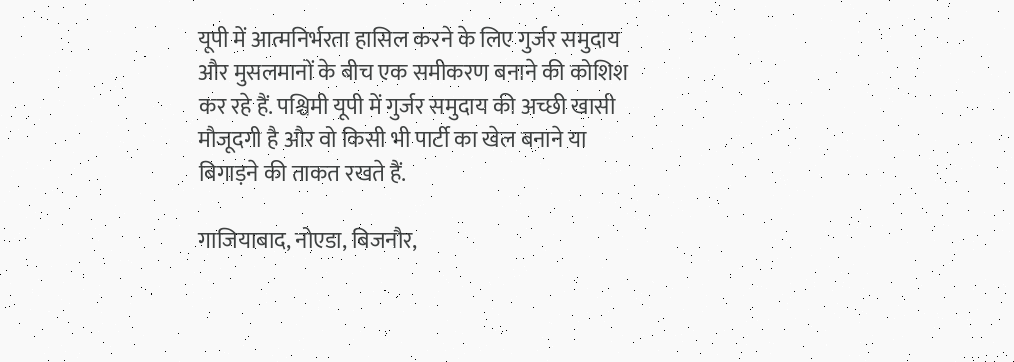यूपी में आत्मनिर्भरता हासिल करने के लिए गुर्जर समुदाय और मुसलमानों के बीच एक समीकरण बनाने की कोशिश कर रहे हैं. पश्चिमी यूपी में गुर्जर समुदाय की अच्छी खासी मौजूदगी है और वो किसी भी पार्टी का खेल बनाने या बिगाड़ने की ताकत रखते हैं.

गाजियाबाद, नोएडा, बिजनौर,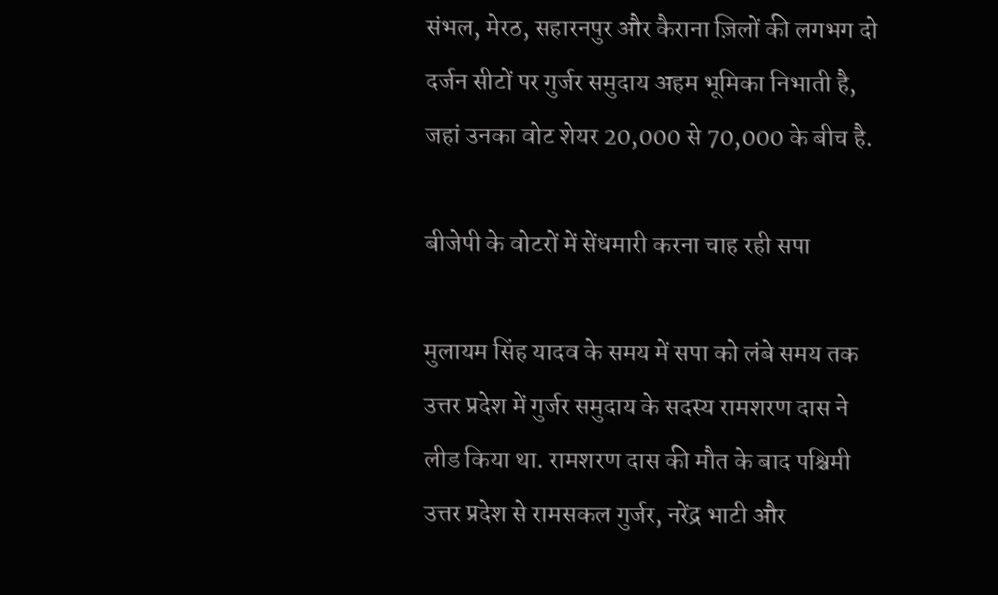संभल, मेरठ, सहारनपुर और कैराना ज़िलों की लगभग दो दर्जन सीटों पर गुर्जर समुदाय अहम भूमिका निभाती है, जहां उनका वोट शेयर 20,000 से 70,000 के बीच है.

बीजेपी के वोटरों में सेंधमारी करना चाह रही सपा

मुलायम सिंह यादव के समय में सपा को लंबे समय तक उत्तर प्रदेश में गुर्जर समुदाय के सदस्य रामशरण दास ने लीड किया था. रामशरण दास की मौत के बाद पश्चिमी उत्तर प्रदेश से रामसकल गुर्जर, नरेंद्र भाटी और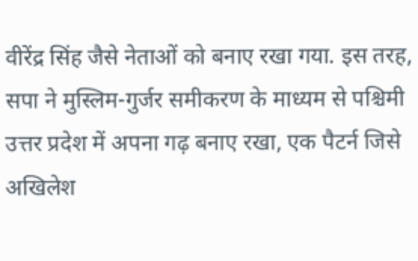वीरेंद्र सिंह जैसे नेताओं को बनाए रखा गया. इस तरह, सपा ने मुस्लिम-गुर्जर समीकरण के माध्यम से पश्चिमी उत्तर प्रदेश में अपना गढ़ बनाए रखा, एक पैटर्न जिसे अखिलेश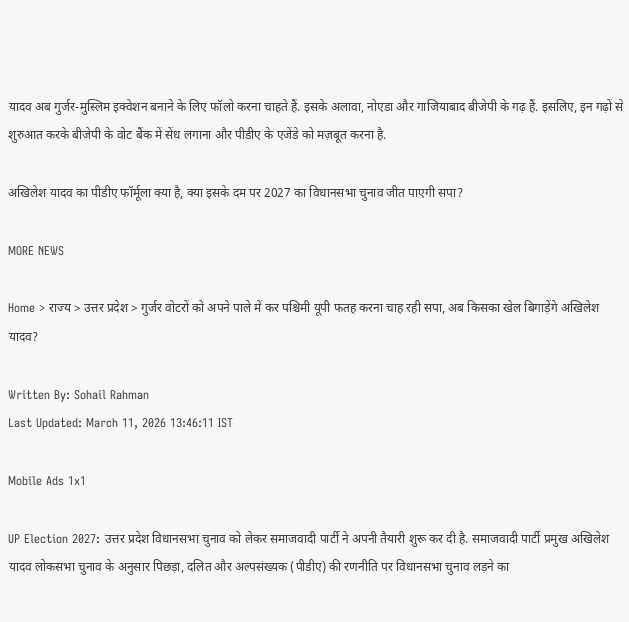यादव अब गुर्जर-मुस्लिम इक्वेशन बनाने के लिए फॉलो करना चाहते हैं. इसके अलावा, नोएडा और गाजियाबाद बीजेपी के गढ़ हैं. इसलिए, इन गढ़ों से शुरुआत करके बीजेपी के वोट बैंक में सेंध लगाना और पीडीए के एजेंडे को मज़बूत करना है.

अखिलेश यादव का पीडीए फॉर्मूला क्या है, क्या इसके दम पर 2027 का विधानसभा चुनाव जीत पाएगी सपा?

MORE NEWS

Home > राज्य > उत्तर प्रदेश > गुर्जर वोटरों को अपने पाले में कर पश्चिमी यूपी फतह करना चाह रही सपा, अब किसका खेल बिगाड़ेंगे अखिलेश यादव?

Written By: Sohail Rahman
Last Updated: March 11, 2026 13:46:11 IST

Mobile Ads 1x1

UP Election 2027: उत्तर प्रदेश विधानसभा चुनाव को लेकर समाजवादी पार्टी ने अपनी तैयारी शुरू कर दी है. समाजवादी पार्टी प्रमुख अखिलेश यादव लोकसभा चुनाव के अनुसार पिछड़ा, दलित और अल्पसंख्यक (पीडीए) की रणनीति पर विधानसभा चुनाव लड़ने का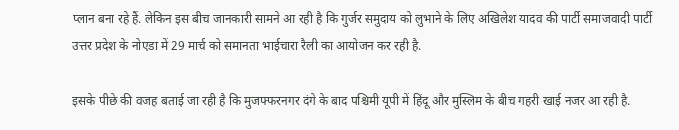प्लान बना रहे हैं. लेकिन इस बीच जानकारी सामने आ रही है कि गुर्जर समुदाय को लुभाने के लिए अखिलेश यादव की पार्टी समाजवादी पार्टी उत्तर प्रदेश के नोएडा में 29 मार्च को समानता भाईचारा रैली का आयोजन कर रही है.

इसके पीछे की वजह बताई जा रही है कि मुजफ्फरनगर दंगे के बाद पश्चिमी यूपी में हिंदू और मुस्लिम के बीच गहरी खाई नजर आ रही है.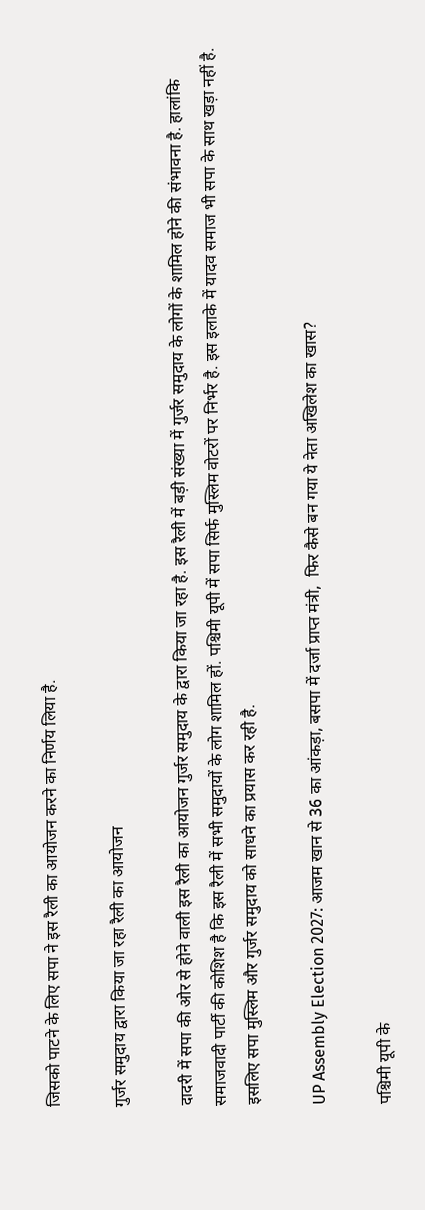जिसको पाटने के लिए सपा ने इस रैली का आयोजन करने का निर्णय लिया है.

गुर्जर समुदाय द्वारा किया जा रहा रैली का आयोजन

दादरी में सपा की ओर से होने वाली इस रैली का आयोजन गुर्जर समुदाय के द्वारा किया जा रहा है. इस रैली में बड़ी संख्या में गुर्जर समुदाय के लोगों के शामिल होने की संभावना है. हालांकि समाजवादी पार्टी की कोशिश है कि इस रैली में सभी समुदायों के लोग शामिल हों. पश्चिमी यूपी में सपा सिर्फ मुस्लिम वोटरों पर निर्भर है. इस इलाके में यादव समाज भी सपा के साथ खड़ा नहीं है. इसलिए सपा मुस्लिम और गुर्जर समुदाय को साधने का प्रयास कर रही है.

UP Assembly Election 2027: आजम खान से 36 का आंकड़ा, बसपा में दर्जा प्राप्त मंत्री,  फिर कैसे बन गया ये नेता अखिलेश का खास?

पश्चिमी यूपी के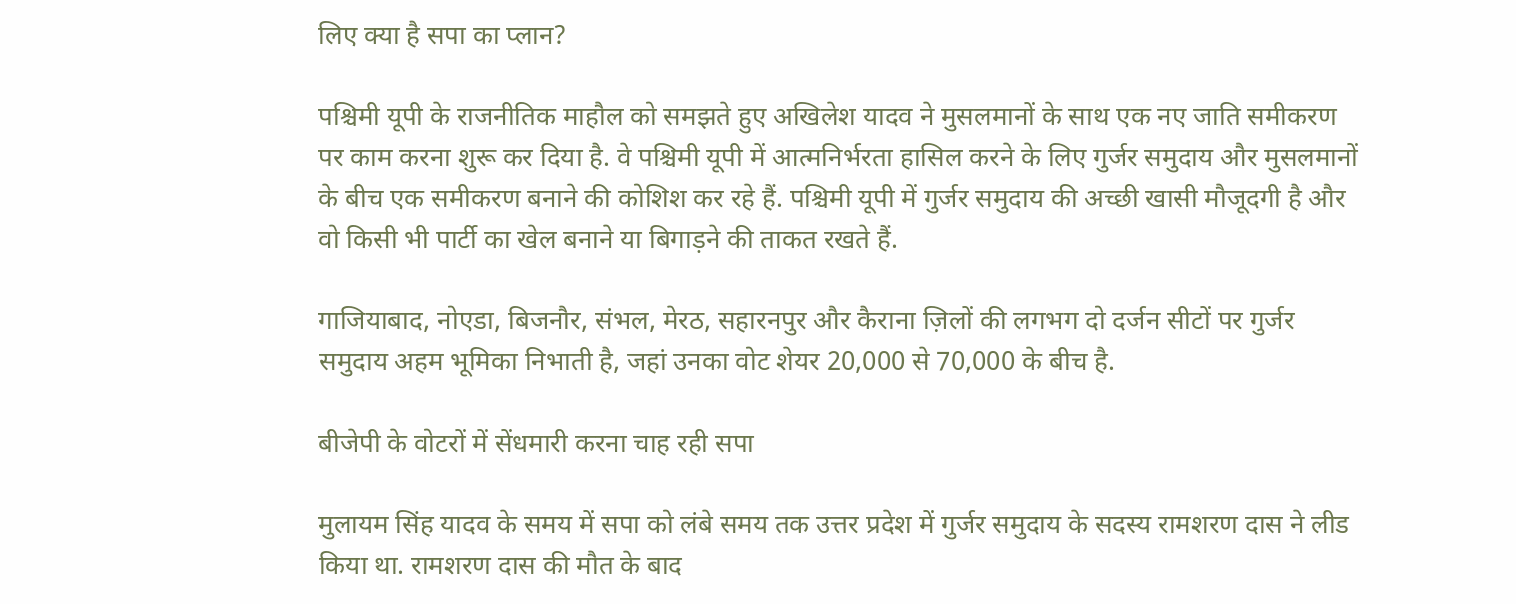लिए क्या है सपा का प्लान?

पश्चिमी यूपी के राजनीतिक माहौल को समझते हुए अखिलेश यादव ने मुसलमानों के साथ एक नए जाति समीकरण पर काम करना शुरू कर दिया है. वे पश्चिमी यूपी में आत्मनिर्भरता हासिल करने के लिए गुर्जर समुदाय और मुसलमानों के बीच एक समीकरण बनाने की कोशिश कर रहे हैं. पश्चिमी यूपी में गुर्जर समुदाय की अच्छी खासी मौजूदगी है और वो किसी भी पार्टी का खेल बनाने या बिगाड़ने की ताकत रखते हैं.

गाजियाबाद, नोएडा, बिजनौर, संभल, मेरठ, सहारनपुर और कैराना ज़िलों की लगभग दो दर्जन सीटों पर गुर्जर समुदाय अहम भूमिका निभाती है, जहां उनका वोट शेयर 20,000 से 70,000 के बीच है.

बीजेपी के वोटरों में सेंधमारी करना चाह रही सपा

मुलायम सिंह यादव के समय में सपा को लंबे समय तक उत्तर प्रदेश में गुर्जर समुदाय के सदस्य रामशरण दास ने लीड किया था. रामशरण दास की मौत के बाद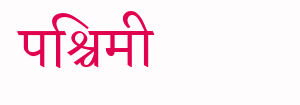पश्चिमी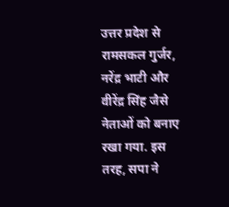उत्तर प्रदेश से रामसकल गुर्जर, नरेंद्र भाटी और वीरेंद्र सिंह जैसे नेताओं को बनाए रखा गया. इस तरह, सपा ने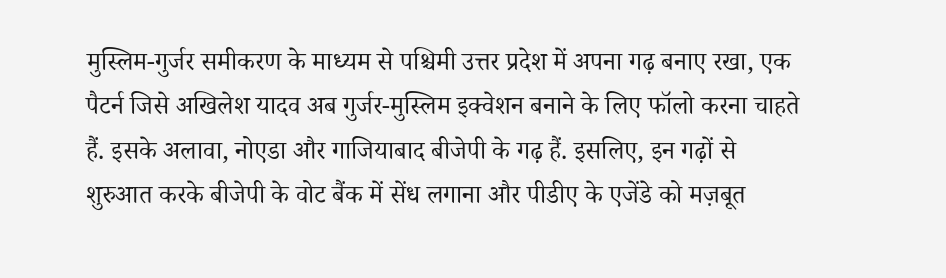मुस्लिम-गुर्जर समीकरण के माध्यम से पश्चिमी उत्तर प्रदेश में अपना गढ़ बनाए रखा, एक पैटर्न जिसे अखिलेश यादव अब गुर्जर-मुस्लिम इक्वेशन बनाने के लिए फॉलो करना चाहते हैं. इसके अलावा, नोएडा और गाजियाबाद बीजेपी के गढ़ हैं. इसलिए, इन गढ़ों से शुरुआत करके बीजेपी के वोट बैंक में सेंध लगाना और पीडीए के एजेंडे को मज़बूत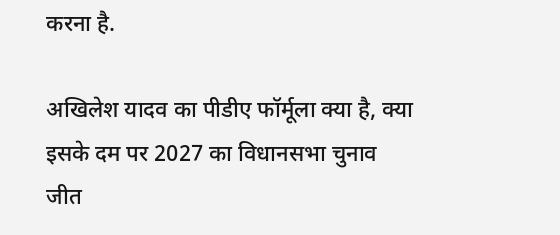करना है.

अखिलेश यादव का पीडीए फॉर्मूला क्या है, क्या इसके दम पर 2027 का विधानसभा चुनाव जीत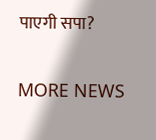पाएगी सपा?

MORE NEWS